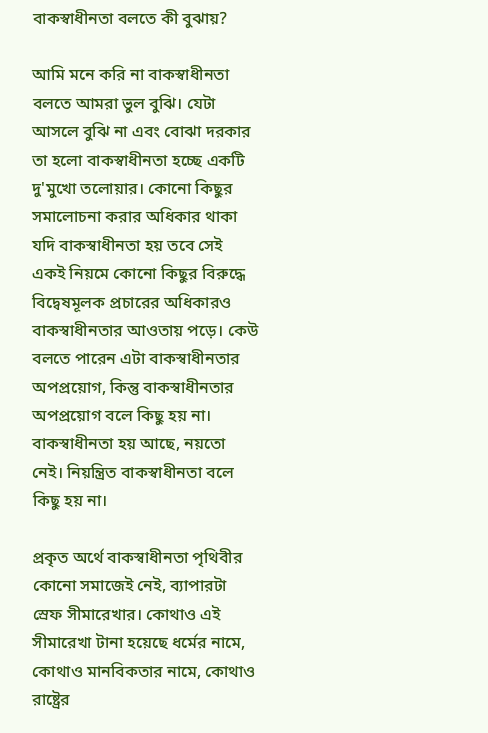বাকস্বাধীনতা বলতে কী বুঝায়?

আমি মনে করি না বাকস্বাধীনতা বলতে আমরা ভুল বুঝি। যেটা আসলে বুঝি না এবং বোঝা দরকার তা হলো বাকস্বাধীনতা হচ্ছে একটি দু'মুখো তলোয়ার। কোনো কিছুর সমালোচনা করার অধিকার থাকা যদি বাকস্বাধীনতা হয় তবে সেই একই নিয়মে কোনো কিছুর বিরুদ্ধে বিদ্বেষমূলক প্রচারের অধিকারও বাকস্বাধীনতার আওতায় পড়ে। কেউ বলতে পারেন এটা বাকস্বাধীনতার অপপ্রয়োগ, কিন্তু বাকস্বাধীনতার অপপ্রয়োগ বলে কিছু হয় না। বাকস্বাধীনতা হয় আছে, নয়তো নেই। নিয়ন্ত্রিত বাকস্বাধীনতা বলে কিছু হয় না।

প্রকৃত অর্থে বাকস্বাধীনতা পৃথিবীর কোনো সমাজেই নেই, ব্যাপারটা স্রেফ সীমারেখার। কোথাও এই সীমারেখা টানা হয়েছে ধর্মের নামে, কোথাও মানবিকতার নামে, কোথাও রাষ্ট্রের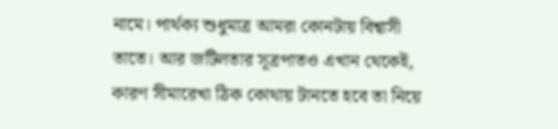নামে। পার্থক্য শুধুমাত্র আমরা কোনটায় বিশ্বাসী তাতে। আর জটিলতার সূত্রপাতও এখান থেকেই, কারণ সীমারেখা ঠিক কোথায় টানতে হবে তা নিয়ে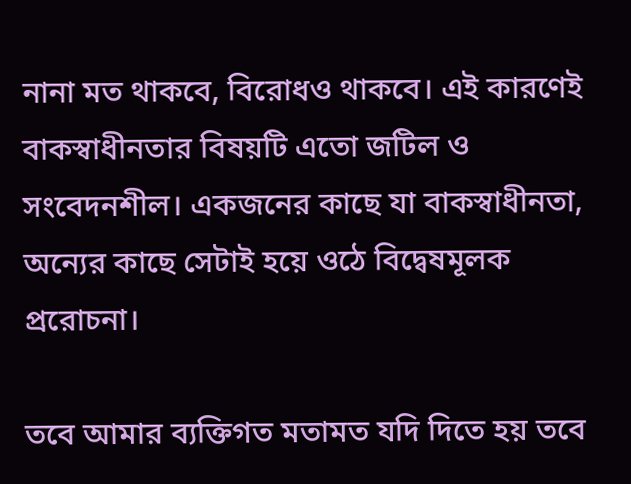নানা মত থাকবে, বিরোধও থাকবে। এই কারণেই বাকস্বাধীনতার বিষয়টি এতো জটিল ও সংবেদনশীল। একজনের কাছে যা বাকস্বাধীনতা, অন্যের কাছে সেটাই হয়ে ওঠে বিদ্বেষমূলক প্ররোচনা।

তবে আমার ব্যক্তিগত মতামত যদি দিতে হয় তবে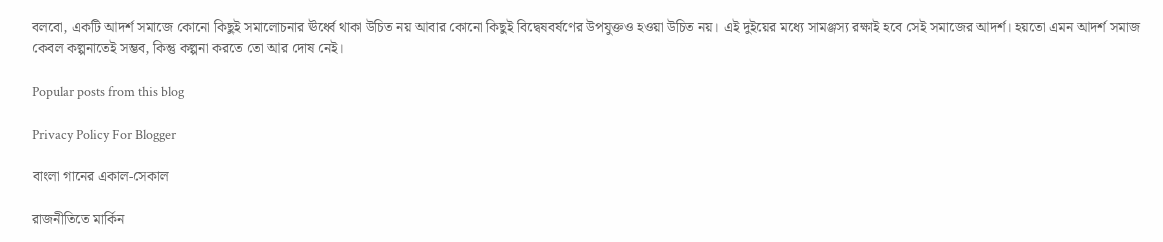বলবো, একটি আদর্শ সমাজে কোনো কিছুই সমালোচনার ঊর্ধ্বে থাকা উচিত নয় আবার কোনো কিছুই বিদ্বেষবর্ষণের উপযুক্তও হওয়া উচিত নয়। এই দুইয়ের মধ্যে সামঞ্জস্য রক্ষাই হবে সেই সমাজের আদর্শ। হয়তো এমন আদর্শ সমাজ কেবল কল্পনাতেই সম্ভব, কিন্তু কল্পনা করতে তো আর দোষ নেই।

Popular posts from this blog

Privacy Policy For Blogger

বাংলা গানের একাল-সেকাল

রাজনীতিতে মার্কিন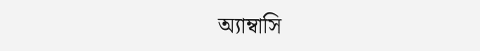অ্যাম্বাসি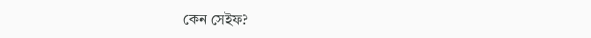কেন সেইফ?